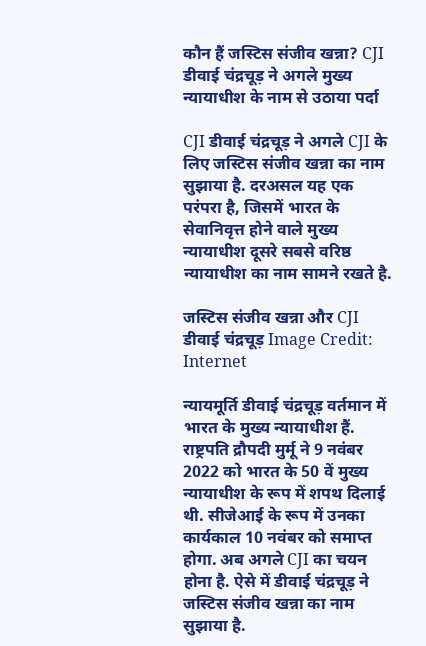कौन हैं जस्टिस संजीव खन्ना? CJI डीवाई चंद्रचूड़ ने अगले मुख्य न्यायाधीश के नाम से उठाया पर्दा

CJI डीवाई चंद्रचूड़ ने अगले CJI के लिए जस्टिस संजीव खन्ना का नाम सुझाया है. दरअसल यह एक परंपरा है, जिसमें भारत के सेवानिवृत्त होने वाले मुख्य न्यायाधीश दूसरे सबसे वरिष्ठ न्यायाधीश का नाम सामने रखते है.

जस्टिस संजीव खन्ना और CJI डीवाई चंद्रचूड़ Image Credit: Internet

न्यायमूर्ति डीवाई चंद्रचूड़ वर्तमान में भारत के मुख्य न्यायाधीश हैं. राष्ट्रपति द्रौपदी मुर्मू ने 9 नवंबर 2022 को भारत के 50 वें मुख्य न्यायाधीश के रूप में शपथ दिलाई थी. सीजेआई के रूप में उनका कार्यकाल 10 नवंबर को समाप्त होगा. अब अगले CJI का चयन होना है. ऐसे में डीवाई चंद्रचूड़ ने जस्टिस संजीव खन्ना का नाम सुझाया है.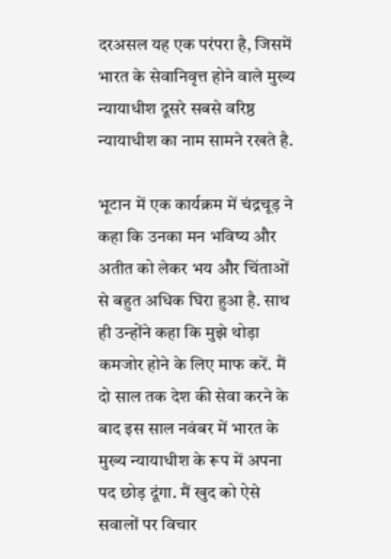दरअसल यह एक परंपरा है, जिसमें भारत के सेवानिवृत्त होने वाले मुख्य न्यायाधीश दूसरे सबसे वरिष्ठ न्यायाधीश का नाम सामने रखते है.

भूटान में एक कार्यक्रम में चंद्रचूड़ ने कहा कि उनका मन भविष्य और अतीत को लेकर भय और चिंताओं से बहुत अधिक घिरा हुआ है. साथ ही उन्होंने कहा कि मुझे थोड़ा कमजोर होने के लिए माफ करें. मैं दो साल तक देश की सेवा करने के बाद इस साल नवंबर में भारत के मुख्य न्यायाधीश के रूप में अपना पद छोड़ दूंगा. मैं खुद को ऐसे सवालों पर विचार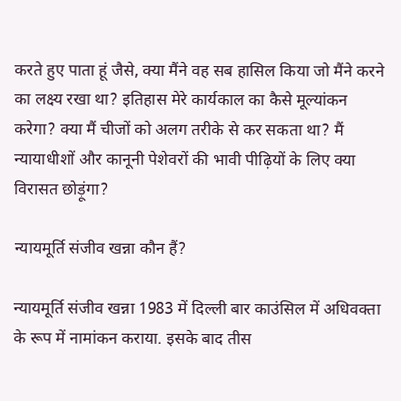करते हुए पाता हूं जैसे, क्या मैंने वह सब हासिल किया जो मैंने करने का लक्ष्य रखा था? इतिहास मेरे कार्यकाल का कैसे मूल्यांकन करेगा? क्या मैं चीजों को अलग तरीके से कर सकता था? मैं न्यायाधीशों और कानूनी पेशेवरों की भावी पीढ़ियों के लिए क्या विरासत छोड़ूंगा?

न्यायमूर्ति संजीव खन्ना कौन हैं?

न्यायमूर्ति संजीव खन्ना 1983 में दिल्ली बार काउंसिल में अधिवक्ता के रूप में नामांकन कराया. इसके बाद तीस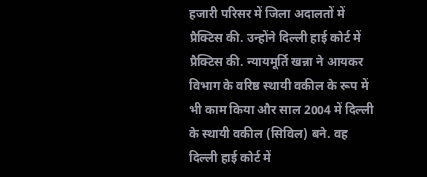हजारी परिसर में जिला अदालतों में प्रैक्टिस की. उन्होंने दिल्ली हाई कोर्ट में प्रैक्टिस की. न्यायमूर्ति खन्ना ने आयकर विभाग के वरिष्ठ स्थायी वकील के रूप में भी काम किया और साल 2004 में दिल्ली के स्थायी वकील (सिविल) बने. वह दिल्ली हाई कोर्ट में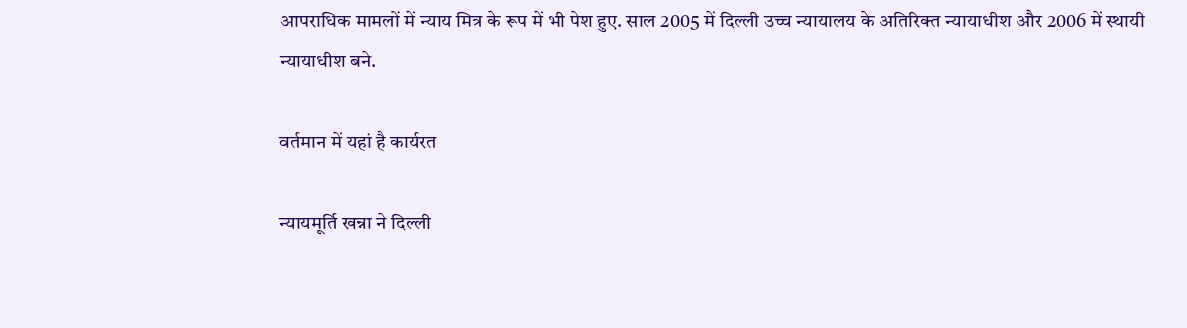आपराधिक मामलों में न्याय मित्र के रूप में भी पेश हुए. साल 2005 में दिल्ली उच्च न्यायालय के अतिरिक्त न्यायाधीश और 2006 में स्थायी न्यायाधीश बने.

वर्तमान में यहां है कार्यरत

न्यायमूर्ति खन्ना ने दिल्ली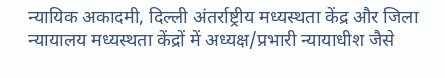न्यायिक अकादमी, दिल्ली अंतर्राष्ट्रीय मध्यस्थता केंद्र और जिला न्यायालय मध्यस्थता केंद्रों में अध्यक्ष/प्रभारी न्यायाधीश जैसे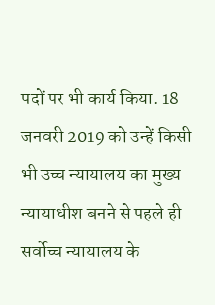पदों पर भी कार्य किया. 18 जनवरी 2019 को उन्हें किसी भी उच्च न्यायालय का मुख्य न्यायाधीश बनने से पहले ही सर्वोच्च न्यायालय के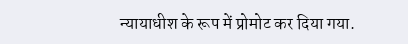न्यायाधीश के रूप में प्रोमोट कर दिया गया.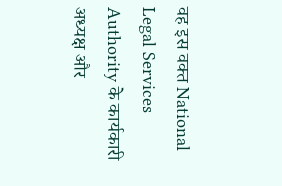वह इस वक्त National Legal Services Authority के कार्यकारी अध्यक्ष और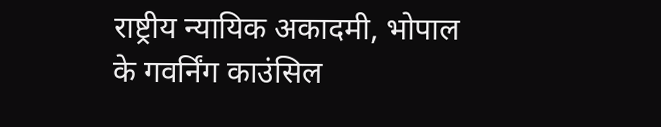राष्ट्रीय न्यायिक अकादमी, भोपाल के गवर्निंग काउंसिल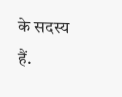के सदस्य हैं.